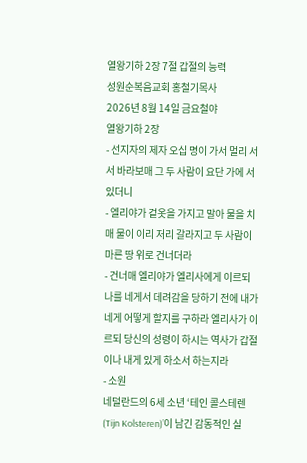열왕기하 2장 7절 갑절의 능력
성원순복음교회 홍철기목사
2026년 8월 14일 금요철야
열왕기하 2장
- 선지자의 제자 오십 명이 가서 멀리 서서 바라보매 그 두 사람이 요단 가에 서 있더니
- 엘리야가 겉옷을 가지고 말아 물을 치매 물이 이리 저리 갈라지고 두 사람이 마른 땅 위로 건너더라
- 건너매 엘리야가 엘리사에게 이르되 나를 네게서 데려감을 당하기 전에 내가 네게 어떻게 할지를 구하라 엘리사가 이르되 당신의 성령이 하시는 역사가 갑절이나 내게 있게 하소서 하는지라
- 소원
네덜란드의 6세 소년 ‘테인 콜스테렌(Tijn Kolsteren)’이 남긴 감동적인 실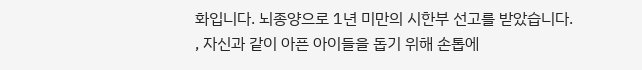화입니다. 뇌종양으로 1년 미만의 시한부 선고를 받았습니다. , 자신과 같이 아픈 아이들을 돕기 위해 손톱에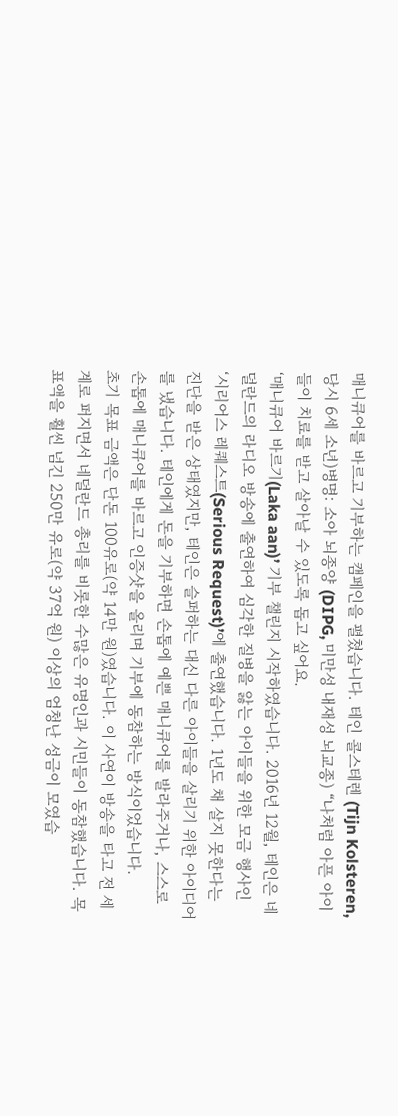매니큐어를 바르고 기부하는 캠페인을 펼쳤습니다. 테인 콜스테렌 (Tijn Kolsteren, 당시 6세 소년)병명: 소아 뇌종양 (DIPG, 미만성 내재성 뇌교종) “나처럼 아픈 아이들이 치료를 받고 살아날 수 있도록 돕고 싶어요.
‘매니큐어 바르기(Laka aan)’ 기부 챌린지 시작하였습니다. 2016년 12월, 테인은 네덜란드의 라디오 방송에 출연하여 심각한 질병을 앓는 아이들을 위한 모금 행사인 ‘시리어스 레퀘스트(Serious Request)’에 출연했습니다. 1년도 채 살지 못한다는 진단을 받은 상태였지만, 테인은 슬퍼하는 대신 다른 아이들을 살리기 위한 아이디어를 냈습니다. 테인에게 돈을 기부하면 손톱에 예쁜 매니큐어를 발라주거나, 스스로 손톱에 매니큐어를 바르고 인증샷을 올리며 기부에 동참하는 방식이었습니다.
초기 목표 금액은 단돈 100유로(약 14만 원)였습니다. 이 사연이 방송을 타고 전 세계로 퍼지면서 네덜란드 총리를 비롯한 수많은 유명인과 시민들이 동참했습니다. 목표액을 훨씬 넘긴 250만 유로(약 37억 원) 이상의 엄청난 성금이 모였습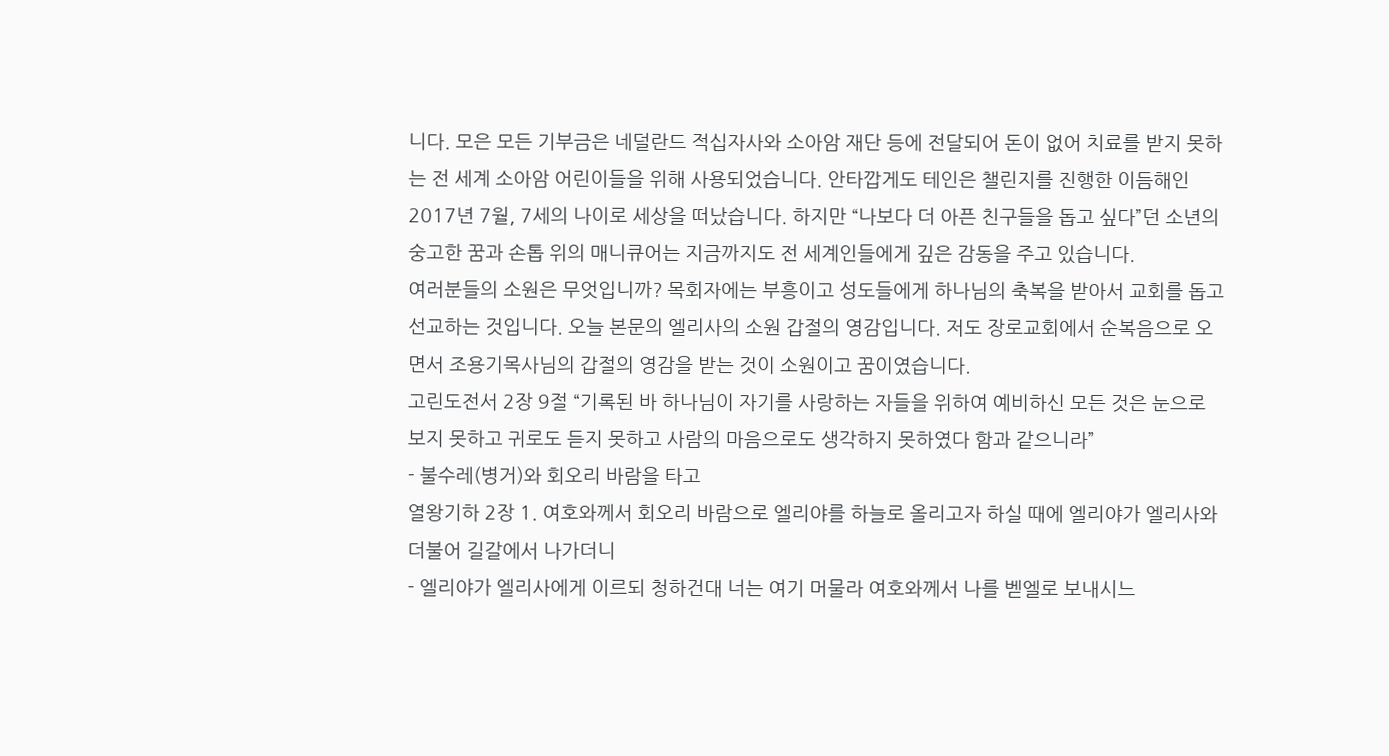니다. 모은 모든 기부금은 네덜란드 적십자사와 소아암 재단 등에 전달되어 돈이 없어 치료를 받지 못하는 전 세계 소아암 어린이들을 위해 사용되었습니다. 안타깝게도 테인은 챌린지를 진행한 이듬해인 2017년 7월, 7세의 나이로 세상을 떠났습니다. 하지만 “나보다 더 아픈 친구들을 돕고 싶다”던 소년의 숭고한 꿈과 손톱 위의 매니큐어는 지금까지도 전 세계인들에게 깊은 감동을 주고 있습니다.
여러분들의 소원은 무엇입니까? 목회자에는 부흥이고 성도들에게 하나님의 축복을 받아서 교회를 돕고 선교하는 것입니다. 오늘 본문의 엘리사의 소원 갑절의 영감입니다. 저도 장로교회에서 순복음으로 오면서 조용기목사님의 갑절의 영감을 받는 것이 소원이고 꿈이였습니다.
고린도전서 2장 9절 “기록된 바 하나님이 자기를 사랑하는 자들을 위하여 예비하신 모든 것은 눈으로 보지 못하고 귀로도 듣지 못하고 사람의 마음으로도 생각하지 못하였다 함과 같으니라”
- 불수레(병거)와 회오리 바람을 타고
열왕기하 2장 1. 여호와께서 회오리 바람으로 엘리야를 하늘로 올리고자 하실 때에 엘리야가 엘리사와 더불어 길갈에서 나가더니
- 엘리야가 엘리사에게 이르되 청하건대 너는 여기 머물라 여호와께서 나를 벧엘로 보내시느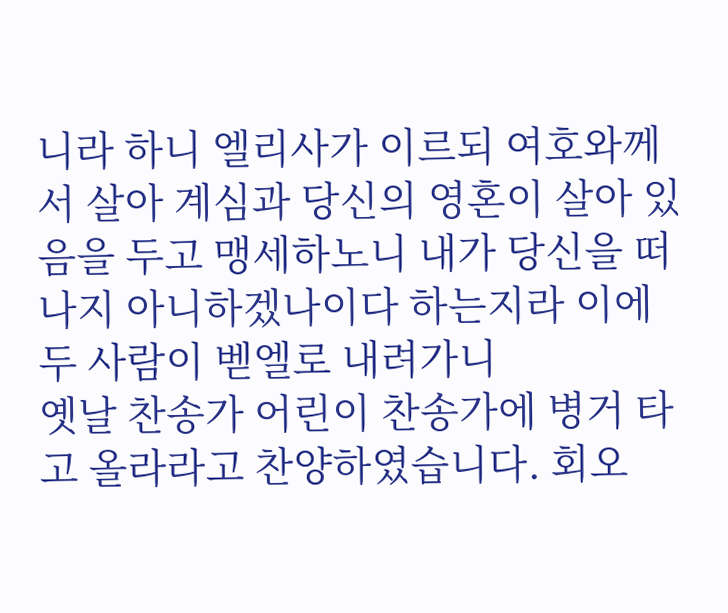니라 하니 엘리사가 이르되 여호와께서 살아 계심과 당신의 영혼이 살아 있음을 두고 맹세하노니 내가 당신을 떠나지 아니하겠나이다 하는지라 이에 두 사람이 벧엘로 내려가니
옛날 찬송가 어린이 찬송가에 병거 타고 올라라고 찬양하였습니다. 회오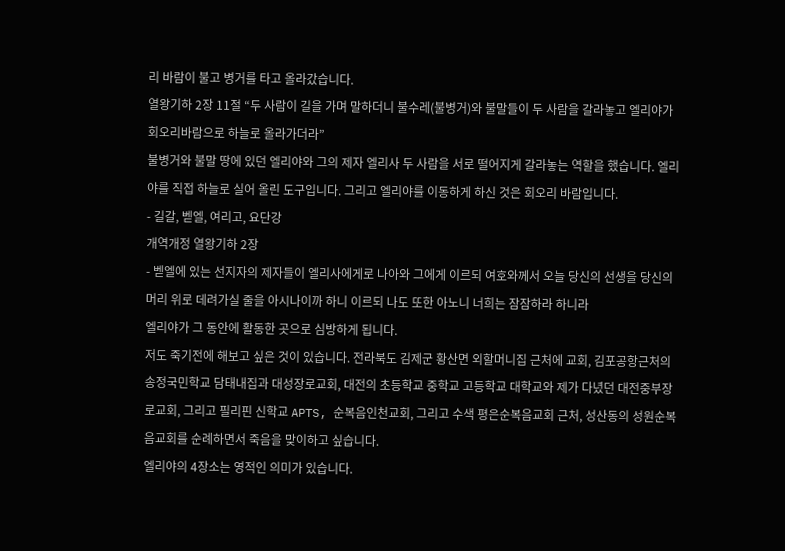리 바람이 불고 병거를 타고 올라갔습니다.
열왕기하 2장 11절 “두 사람이 길을 가며 말하더니 불수레(불병거)와 불말들이 두 사람을 갈라놓고 엘리야가 회오리바람으로 하늘로 올라가더라”
불병거와 불말 땅에 있던 엘리야와 그의 제자 엘리사 두 사람을 서로 떨어지게 갈라놓는 역할을 했습니다. 엘리야를 직접 하늘로 실어 올린 도구입니다. 그리고 엘리야를 이동하게 하신 것은 회오리 바람입니다.
- 길갈, 벧엘, 여리고, 요단강
개역개정 열왕기하 2장
- 벧엘에 있는 선지자의 제자들이 엘리사에게로 나아와 그에게 이르되 여호와께서 오늘 당신의 선생을 당신의 머리 위로 데려가실 줄을 아시나이까 하니 이르되 나도 또한 아노니 너희는 잠잠하라 하니라
엘리야가 그 동안에 활동한 곳으로 심방하게 됩니다.
저도 죽기전에 해보고 싶은 것이 있습니다. 전라북도 김제군 황산면 외할머니집 근처에 교회, 김포공항근처의 송정국민학교 담태내집과 대성장로교회, 대전의 초등학교 중학교 고등학교 대학교와 제가 다녔던 대전중부장로교회, 그리고 필리핀 신학교 APTS, 순복음인천교회, 그리고 수색 평은순복음교회 근처, 성산동의 성원순복음교회를 순례하면서 죽음을 맞이하고 싶습니다.
엘리야의 4장소는 영적인 의미가 있습니다.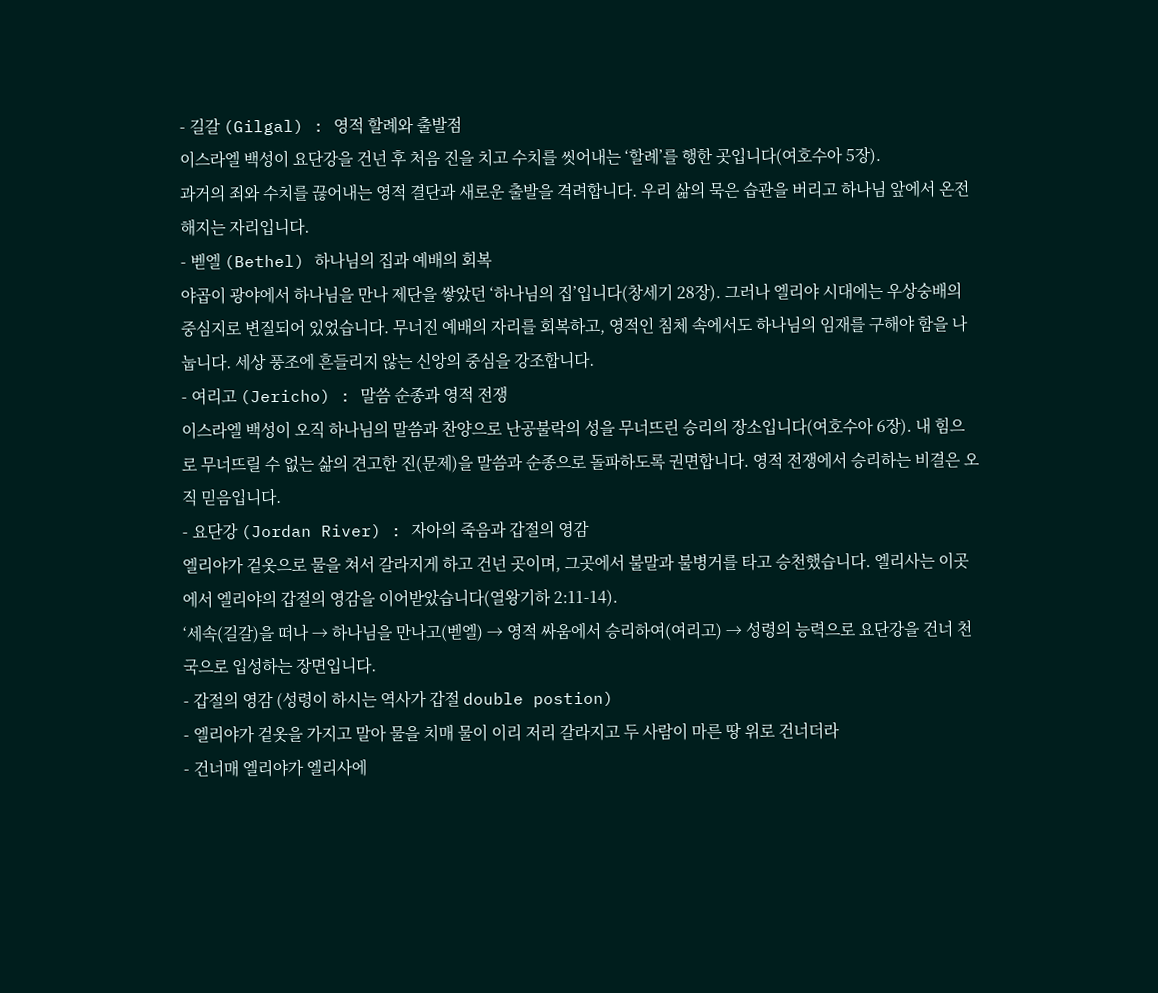- 길갈 (Gilgal) : 영적 할례와 출발점
이스라엘 백성이 요단강을 건넌 후 처음 진을 치고 수치를 씻어내는 ‘할례’를 행한 곳입니다(여호수아 5장).
과거의 죄와 수치를 끊어내는 영적 결단과 새로운 출발을 격려합니다. 우리 삶의 묵은 습관을 버리고 하나님 앞에서 온전해지는 자리입니다.
- 벧엘 (Bethel) 하나님의 집과 예배의 회복
야곱이 광야에서 하나님을 만나 제단을 쌓았던 ‘하나님의 집’입니다(창세기 28장). 그러나 엘리야 시대에는 우상숭배의 중심지로 변질되어 있었습니다. 무너진 예배의 자리를 회복하고, 영적인 침체 속에서도 하나님의 임재를 구해야 함을 나눕니다. 세상 풍조에 흔들리지 않는 신앙의 중심을 강조합니다.
- 여리고 (Jericho) : 말씀 순종과 영적 전쟁
이스라엘 백성이 오직 하나님의 말씀과 찬양으로 난공불락의 성을 무너뜨린 승리의 장소입니다(여호수아 6장). 내 힘으로 무너뜨릴 수 없는 삶의 견고한 진(문제)을 말씀과 순종으로 돌파하도록 권면합니다. 영적 전쟁에서 승리하는 비결은 오직 믿음입니다.
- 요단강 (Jordan River) : 자아의 죽음과 갑절의 영감
엘리야가 겉옷으로 물을 쳐서 갈라지게 하고 건넌 곳이며, 그곳에서 불말과 불병거를 타고 승천했습니다. 엘리사는 이곳에서 엘리야의 갑절의 영감을 이어받았습니다(열왕기하 2:11-14).
‘세속(길갈)을 떠나 → 하나님을 만나고(벧엘) → 영적 싸움에서 승리하여(여리고) → 성령의 능력으로 요단강을 건너 천국으로 입성하는 장면입니다.
- 갑절의 영감 (성령이 하시는 역사가 갑절 double postion)
- 엘리야가 겉옷을 가지고 말아 물을 치매 물이 이리 저리 갈라지고 두 사람이 마른 땅 위로 건너더라
- 건너매 엘리야가 엘리사에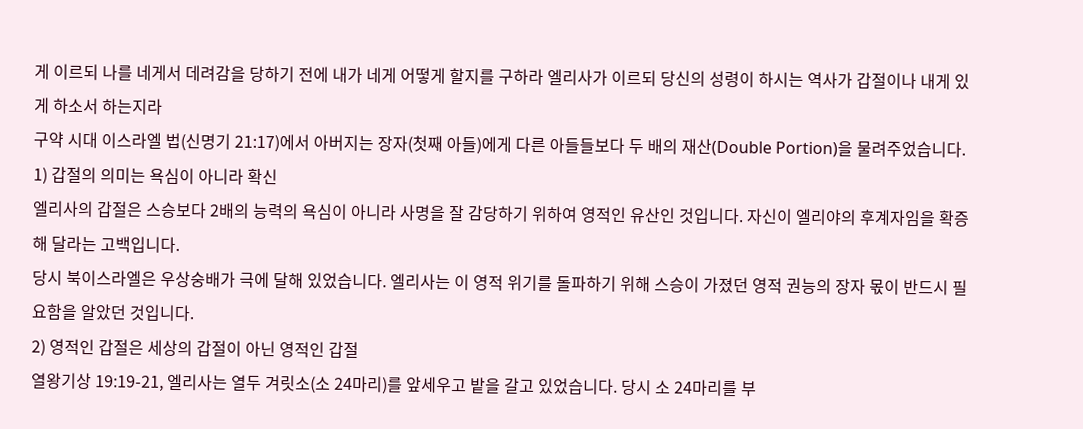게 이르되 나를 네게서 데려감을 당하기 전에 내가 네게 어떻게 할지를 구하라 엘리사가 이르되 당신의 성령이 하시는 역사가 갑절이나 내게 있게 하소서 하는지라
구약 시대 이스라엘 법(신명기 21:17)에서 아버지는 장자(첫째 아들)에게 다른 아들들보다 두 배의 재산(Double Portion)을 물려주었습니다.
1) 갑절의 의미는 욕심이 아니라 확신
엘리사의 갑절은 스승보다 2배의 능력의 욕심이 아니라 사명을 잘 감당하기 위하여 영적인 유산인 것입니다. 자신이 엘리야의 후계자임을 확증해 달라는 고백입니다.
당시 북이스라엘은 우상숭배가 극에 달해 있었습니다. 엘리사는 이 영적 위기를 돌파하기 위해 스승이 가졌던 영적 권능의 장자 몫이 반드시 필요함을 알았던 것입니다.
2) 영적인 갑절은 세상의 갑절이 아닌 영적인 갑절
열왕기상 19:19-21, 엘리사는 열두 겨릿소(소 24마리)를 앞세우고 밭을 갈고 있었습니다. 당시 소 24마리를 부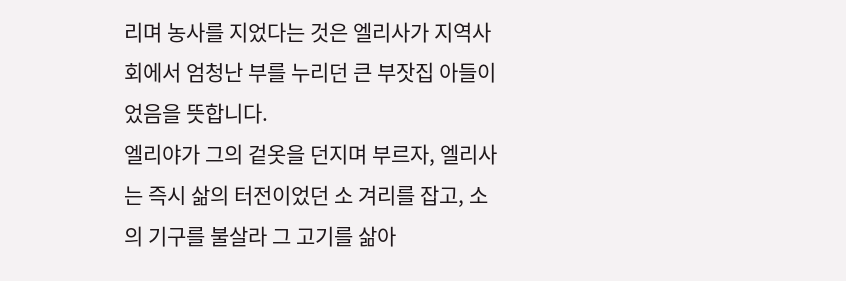리며 농사를 지었다는 것은 엘리사가 지역사회에서 엄청난 부를 누리던 큰 부잣집 아들이었음을 뜻합니다.
엘리야가 그의 겉옷을 던지며 부르자, 엘리사는 즉시 삶의 터전이었던 소 겨리를 잡고, 소의 기구를 불살라 그 고기를 삶아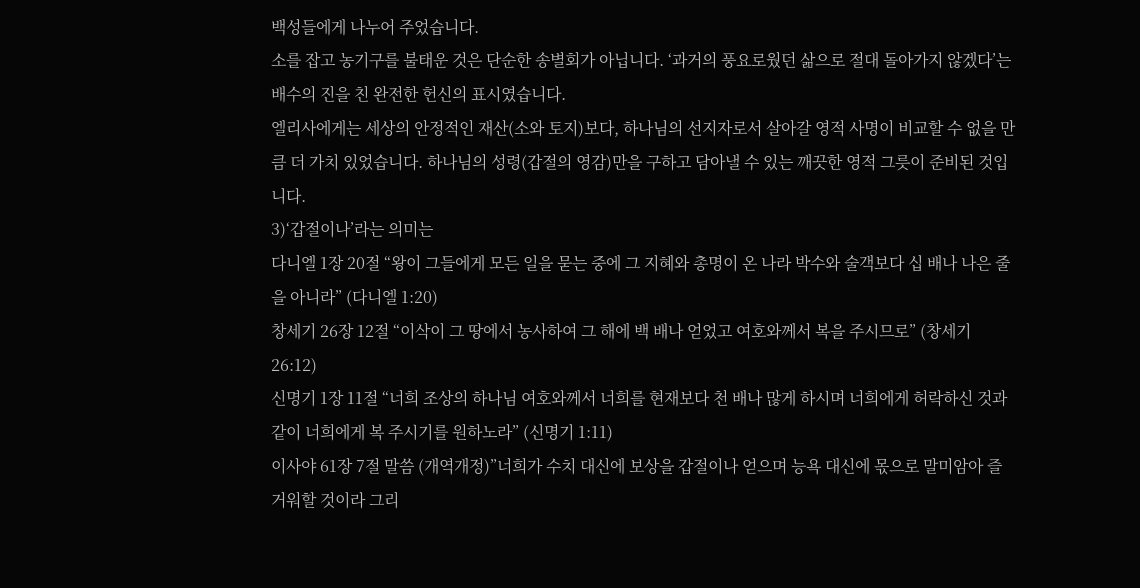백성들에게 나누어 주었습니다.
소를 잡고 농기구를 불태운 것은 단순한 송별회가 아닙니다. ‘과거의 풍요로웠던 삶으로 절대 돌아가지 않겠다’는 배수의 진을 친 완전한 헌신의 표시였습니다.
엘리사에게는 세상의 안정적인 재산(소와 토지)보다, 하나님의 선지자로서 살아갈 영적 사명이 비교할 수 없을 만큼 더 가치 있었습니다. 하나님의 성령(갑절의 영감)만을 구하고 담아낼 수 있는 깨끗한 영적 그릇이 준비된 것입니다.
3)‘갑절이나’라는 의미는
다니엘 1장 20절 “왕이 그들에게 모든 일을 묻는 중에 그 지혜와 총명이 온 나라 박수와 술객보다 십 배나 나은 줄을 아니라” (다니엘 1:20)
창세기 26장 12절 “이삭이 그 땅에서 농사하여 그 해에 백 배나 얻었고 여호와께서 복을 주시므로” (창세기 26:12)
신명기 1장 11절 “너희 조상의 하나님 여호와께서 너희를 현재보다 천 배나 많게 하시며 너희에게 허락하신 것과 같이 너희에게 복 주시기를 원하노라” (신명기 1:11)
이사야 61장 7절 말씀 (개역개정)”너희가 수치 대신에 보상을 갑절이나 얻으며 능욕 대신에 몫으로 말미암아 즐거워할 것이라 그리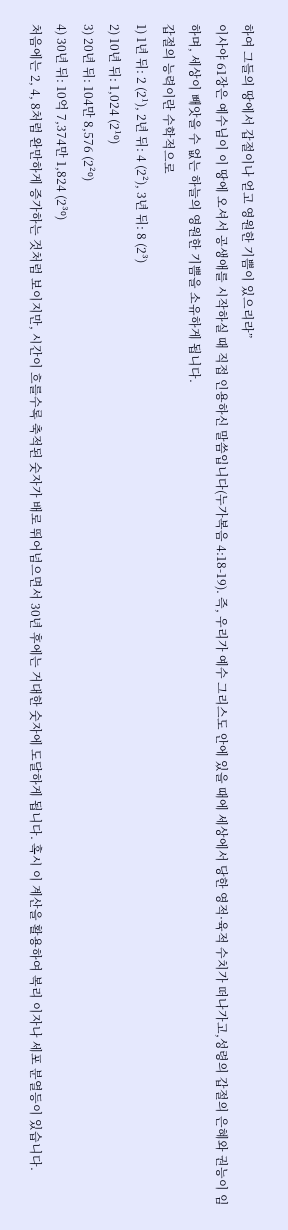하여 그들의 땅에서 갑절이나 얻고 영원한 기쁨이 있으리라”
이사야 61장은 예수님이 이 땅에 오셔서 공생애를 시작하실 때 직접 인용하신 말씀입니다(누가복음 4:18-19). 즉, 우리가 예수 그리스도 안에 있을 때에 세상에서 당한 영적·육적 수치가 떠나가고,성령의 갑절의 은혜와 권능이 임하며, 세상이 빼앗을 수 없는 하늘의 영원한 기쁨을 소유하게 됩니다.
갑절의 능력이란 수학적으로
1) 1년 뒤: 2 (2¹), 2년 뒤: 4 (2²), 3년 뒤: 8 (2³)
2) 10년 뒤: 1,024 (2¹⁰)
3) 20년 뒤: 104만 8,576 (2²⁰)
4) 30년 뒤: 10억 7,374만 1,824 (2³⁰)
처음에는 2, 4, 8처럼 완만하게 증가하는 것처럼 보이지만, 시간이 흐를수록 축적된 숫자가 배로 뛰어넘으면서 30년 후에는 거대한 숫자에 도달하게 됩니다. 혹시 이 계산을 활용하여 복리 이자나 세포 분열등이 있습니다.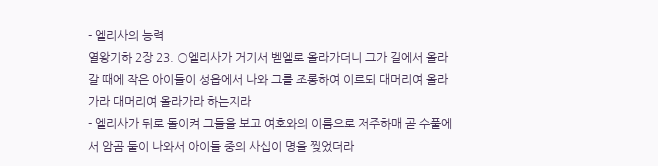- 엘리사의 능력
열왕기하 2장 23. ○엘리사가 거기서 벧엘로 올라가더니 그가 길에서 올라갈 때에 작은 아이들이 성읍에서 나와 그를 조롱하여 이르되 대머리여 올라가라 대머리여 올라가라 하는지라
- 엘리사가 뒤로 돌이켜 그들을 보고 여호와의 이름으로 저주하매 곧 수풀에서 암곰 둘이 나와서 아이들 중의 사십이 명을 찢었더라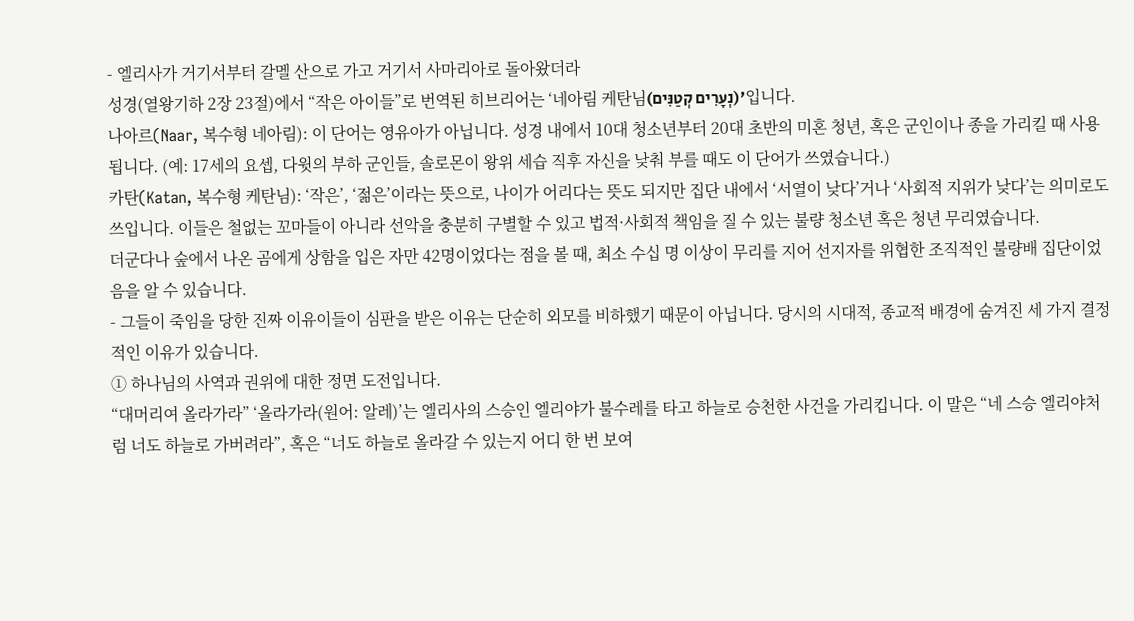- 엘리사가 거기서부터 갈멜 산으로 가고 거기서 사마리아로 돌아왔더라
성경(열왕기하 2장 23절)에서 “작은 아이들”로 번역된 히브리어는 ‘네아림 케탄님(נְעָרִים קְטַנִּים)’입니다.
나아르(Naar, 복수형 네아림): 이 단어는 영유아가 아닙니다. 성경 내에서 10대 청소년부터 20대 초반의 미혼 청년, 혹은 군인이나 종을 가리킬 때 사용됩니다. (예: 17세의 요셉, 다윗의 부하 군인들, 솔로몬이 왕위 세습 직후 자신을 낮춰 부를 때도 이 단어가 쓰였습니다.)
카탄(Katan, 복수형 케탄님): ‘작은’, ‘젊은’이라는 뜻으로, 나이가 어리다는 뜻도 되지만 집단 내에서 ‘서열이 낮다’거나 ‘사회적 지위가 낮다’는 의미로도 쓰입니다. 이들은 철없는 꼬마들이 아니라 선악을 충분히 구별할 수 있고 법적·사회적 책임을 질 수 있는 불량 청소년 혹은 청년 무리였습니다.
더군다나 숲에서 나온 곰에게 상함을 입은 자만 42명이었다는 점을 볼 때, 최소 수십 명 이상이 무리를 지어 선지자를 위협한 조직적인 불량배 집단이었음을 알 수 있습니다.
- 그들이 죽임을 당한 진짜 이유이들이 심판을 받은 이유는 단순히 외모를 비하했기 때문이 아닙니다. 당시의 시대적, 종교적 배경에 숨겨진 세 가지 결정적인 이유가 있습니다.
① 하나님의 사역과 권위에 대한 정면 도전입니다.
“대머리여 올라가라” ‘올라가라(원어: 알레)’는 엘리사의 스승인 엘리야가 불수레를 타고 하늘로 승천한 사건을 가리킵니다. 이 말은 “네 스승 엘리야처럼 너도 하늘로 가버려라”, 혹은 “너도 하늘로 올라갈 수 있는지 어디 한 번 보여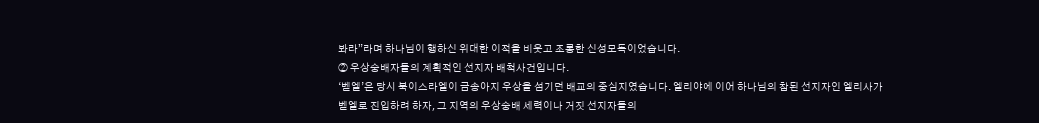봐라”라며 하나님이 행하신 위대한 이적을 비웃고 조롱한 신성모독이었습니다.
② 우상숭배자들의 계획적인 선지자 배척사건입니다.
‘벧엘’은 당시 북이스라엘이 금송아지 우상을 섬기던 배교의 중심지였습니다. 엘리야에 이어 하나님의 참된 선지자인 엘리사가 벧엘로 진입하려 하자, 그 지역의 우상숭배 세력이나 거짓 선지자들의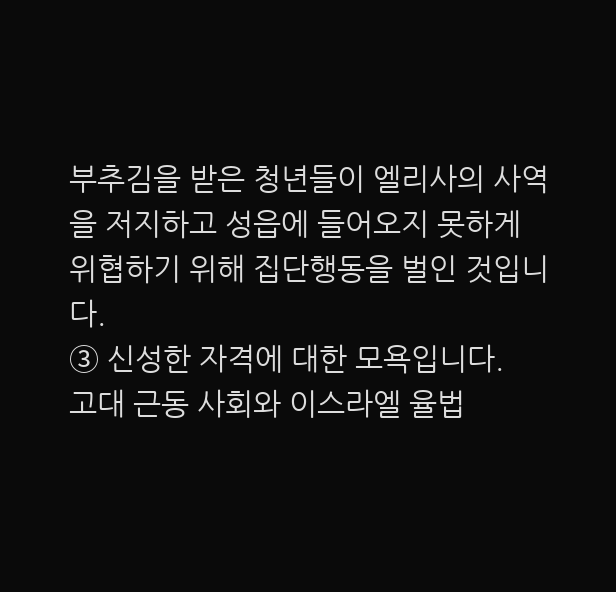부추김을 받은 청년들이 엘리사의 사역을 저지하고 성읍에 들어오지 못하게 위협하기 위해 집단행동을 벌인 것입니다.
③ 신성한 자격에 대한 모욕입니다.
고대 근동 사회와 이스라엘 율법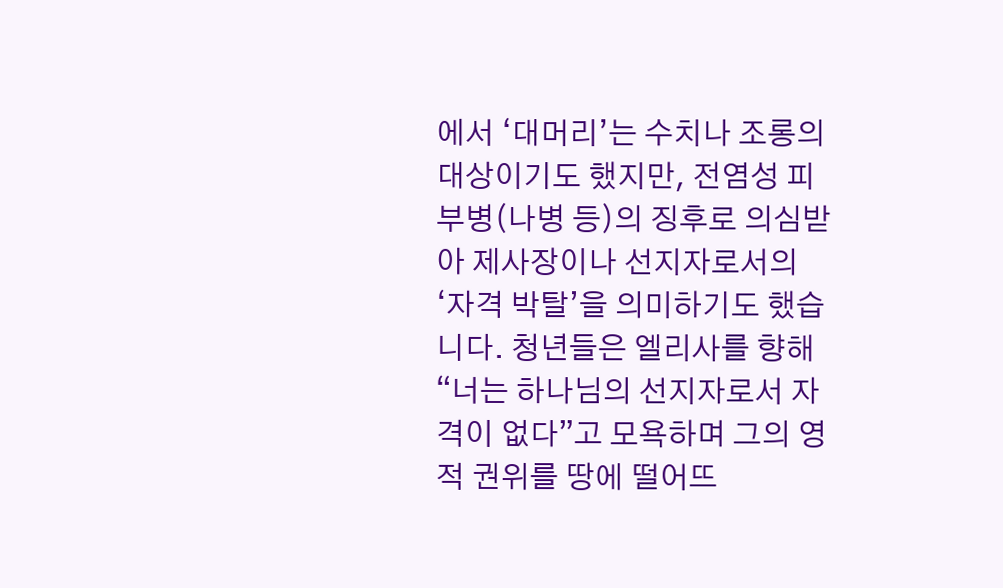에서 ‘대머리’는 수치나 조롱의 대상이기도 했지만, 전염성 피부병(나병 등)의 징후로 의심받아 제사장이나 선지자로서의 ‘자격 박탈’을 의미하기도 했습니다. 청년들은 엘리사를 향해 “너는 하나님의 선지자로서 자격이 없다”고 모욕하며 그의 영적 권위를 땅에 떨어뜨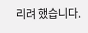리려 했습니다.